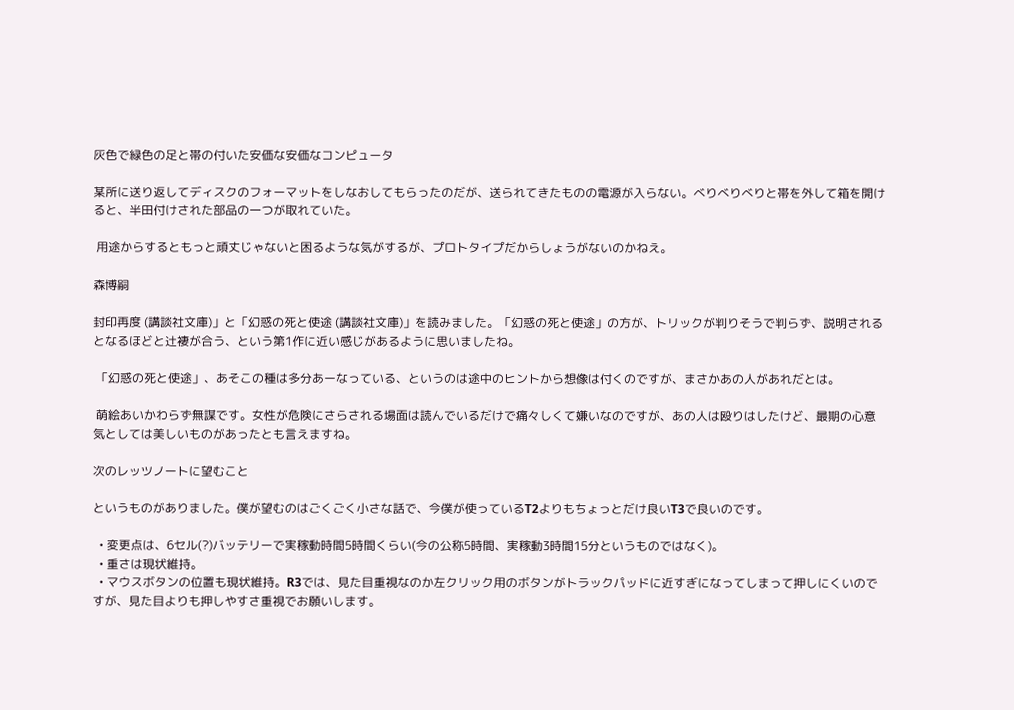灰色で緑色の足と帯の付いた安価な安価なコンピュータ

某所に送り返してディスクのフォーマットをしなおしてもらったのだが、送られてきたものの電源が入らない。べりべりべりと帯を外して箱を開けると、半田付けされた部品の一つが取れていた。

 用途からするともっと頑丈じゃないと困るような気がするが、プロトタイプだからしょうがないのかねえ。

森博嗣

封印再度 (講談社文庫)」と「幻惑の死と使途 (講談社文庫)」を読みました。「幻惑の死と使途」の方が、トリックが判りそうで判らず、説明されるとなるほどと辻褄が合う、という第1作に近い感じがあるように思いましたね。

 「幻惑の死と使途」、あそこの種は多分あーなっている、というのは途中のヒントから想像は付くのですが、まさかあの人があれだとは。

 萌絵あいかわらず無謀です。女性が危険にさらされる場面は読んでいるだけで痛々しくて嫌いなのですが、あの人は殴りはしたけど、最期の心意気としては美しいものがあったとも言えますね。

次のレッツノートに望むこと

というものがありました。僕が望むのはごくごく小さな話で、今僕が使っているT2よりもちょっとだけ良いT3で良いのです。

  • 変更点は、6セル(?)バッテリーで実稼動時間5時間くらい(今の公称5時間、実稼動3時間15分というものではなく)。
  • 重さは現状維持。
  • マウスボタンの位置も現状維持。R3では、見た目重視なのか左クリック用のボタンがトラックパッドに近すぎになってしまって押しにくいのですが、見た目よりも押しやすさ重視でお願いします。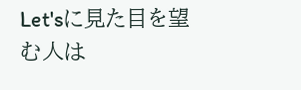Let'sに見た目を望む人は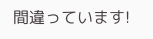間違っています!